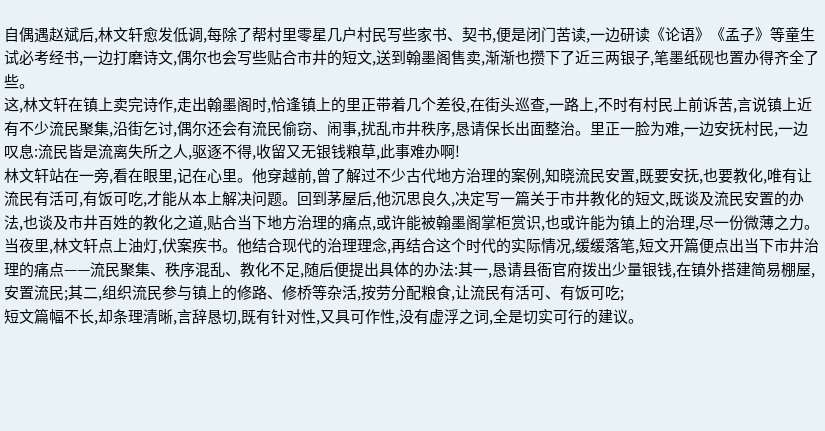自偶遇赵斌后,林文轩愈发低调,每除了帮村里零星几户村民写些家书、契书,便是闭门苦读,一边研读《论语》《孟子》等童生试必考经书,一边打磨诗文,偶尔也会写些贴合市井的短文,送到翰墨阁售卖,渐渐也攒下了近三两银子,笔墨纸砚也置办得齐全了些。
这,林文轩在镇上卖完诗作,走出翰墨阁时,恰逢镇上的里正带着几个差役,在街头巡查,一路上,不时有村民上前诉苦,言说镇上近有不少流民聚集,沿街乞讨,偶尔还会有流民偷窃、闹事,扰乱市井秩序,恳请保长出面整治。里正一脸为难,一边安抚村民,一边叹息:流民皆是流离失所之人,驱逐不得,收留又无银钱粮草,此事难办啊!
林文轩站在一旁,看在眼里,记在心里。他穿越前,曾了解过不少古代地方治理的案例,知晓流民安置,既要安抚,也要教化,唯有让流民有活可,有饭可吃,才能从本上解决问题。回到茅屋后,他沉思良久,决定写一篇关于市井教化的短文,既谈及流民安置的办法,也谈及市井百姓的教化之道,贴合当下地方治理的痛点,或许能被翰墨阁掌柜赏识,也或许能为镇上的治理,尽一份微薄之力。
当夜里,林文轩点上油灯,伏案疾书。他结合现代的治理理念,再结合这个时代的实际情况,缓缓落笔,短文开篇便点出当下市井治理的痛点——流民聚集、秩序混乱、教化不足,随后便提出具体的办法:其一,恳请县衙官府拨出少量银钱,在镇外搭建简易棚屋,安置流民;其二,组织流民参与镇上的修路、修桥等杂活,按劳分配粮食,让流民有活可、有饭可吃;
短文篇幅不长,却条理清晰,言辞恳切,既有针对性,又具可作性,没有虚浮之词,全是切实可行的建议。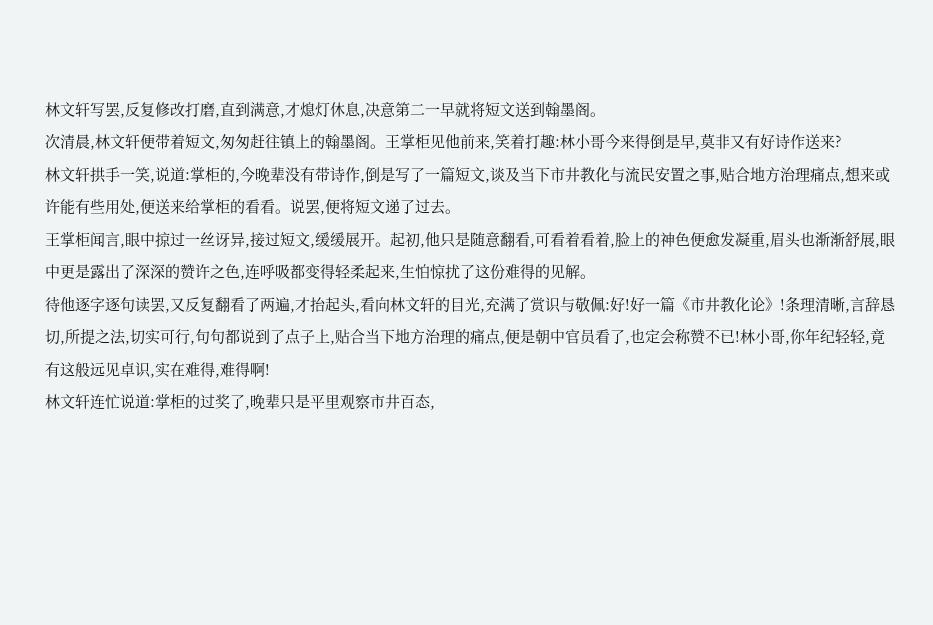林文轩写罢,反复修改打磨,直到满意,才熄灯休息,决意第二一早就将短文送到翰墨阁。
次清晨,林文轩便带着短文,匆匆赶往镇上的翰墨阁。王掌柜见他前来,笑着打趣:林小哥今来得倒是早,莫非又有好诗作送来?
林文轩拱手一笑,说道:掌柜的,今晚辈没有带诗作,倒是写了一篇短文,谈及当下市井教化与流民安置之事,贴合地方治理痛点,想来或许能有些用处,便送来给掌柜的看看。说罢,便将短文递了过去。
王掌柜闻言,眼中掠过一丝讶异,接过短文,缓缓展开。起初,他只是随意翻看,可看着看着,脸上的神色便愈发凝重,眉头也渐渐舒展,眼中更是露出了深深的赞许之色,连呼吸都变得轻柔起来,生怕惊扰了这份难得的见解。
待他逐字逐句读罢,又反复翻看了两遍,才抬起头,看向林文轩的目光,充满了赏识与敬佩:好!好一篇《市井教化论》!条理清晰,言辞恳切,所提之法,切实可行,句句都说到了点子上,贴合当下地方治理的痛点,便是朝中官员看了,也定会称赞不已!林小哥,你年纪轻轻,竟有这般远见卓识,实在难得,难得啊!
林文轩连忙说道:掌柜的过奖了,晚辈只是平里观察市井百态,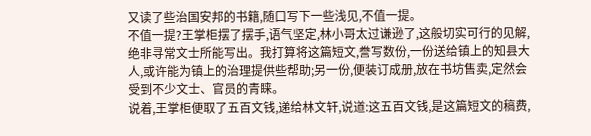又读了些治国安邦的书籍,随口写下一些浅见,不值一提。
不值一提?王掌柜摆了摆手,语气坚定,林小哥太过谦逊了,这般切实可行的见解,绝非寻常文士所能写出。我打算将这篇短文,誊写数份,一份送给镇上的知县大人,或许能为镇上的治理提供些帮助;另一份,便装订成册,放在书坊售卖,定然会受到不少文士、官员的青睐。
说着,王掌柜便取了五百文钱,递给林文轩,说道:这五百文钱,是这篇短文的稿费,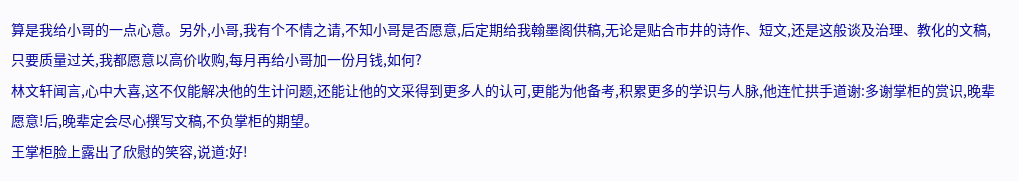算是我给小哥的一点心意。另外,小哥,我有个不情之请,不知小哥是否愿意,后定期给我翰墨阁供稿,无论是贴合市井的诗作、短文,还是这般谈及治理、教化的文稿,只要质量过关,我都愿意以高价收购,每月再给小哥加一份月钱,如何?
林文轩闻言,心中大喜,这不仅能解决他的生计问题,还能让他的文采得到更多人的认可,更能为他备考,积累更多的学识与人脉,他连忙拱手道谢:多谢掌柜的赏识,晚辈愿意!后,晚辈定会尽心撰写文稿,不负掌柜的期望。
王掌柜脸上露出了欣慰的笑容,说道:好!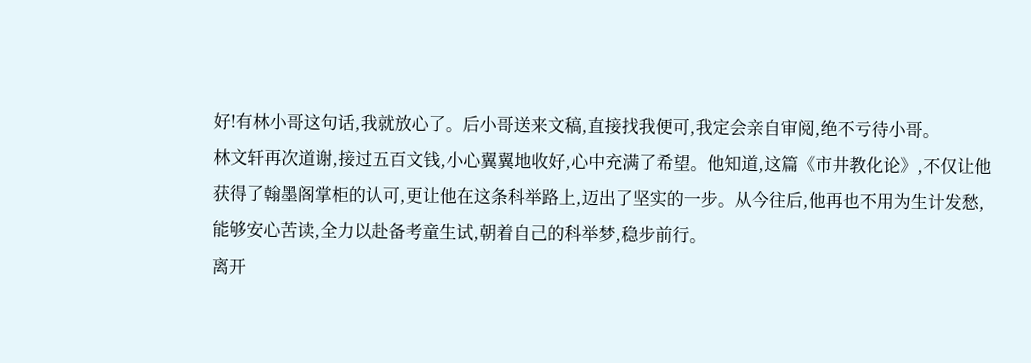好!有林小哥这句话,我就放心了。后小哥送来文稿,直接找我便可,我定会亲自审阅,绝不亏待小哥。
林文轩再次道谢,接过五百文钱,小心翼翼地收好,心中充满了希望。他知道,这篇《市井教化论》,不仅让他获得了翰墨阁掌柜的认可,更让他在这条科举路上,迈出了坚实的一步。从今往后,他再也不用为生计发愁,能够安心苦读,全力以赴备考童生试,朝着自己的科举梦,稳步前行。
离开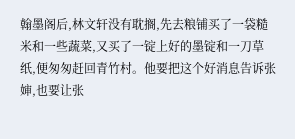翰墨阁后,林文轩没有耽搁,先去粮铺买了一袋糙米和一些蔬菜,又买了一锭上好的墨锭和一刀草纸,便匆匆赶回青竹村。他要把这个好消息告诉张婶,也要让张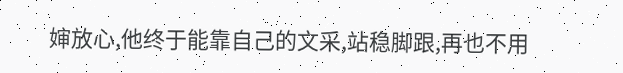婶放心,他终于能靠自己的文采,站稳脚跟,再也不用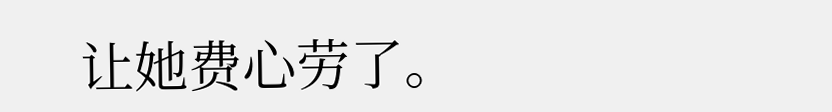让她费心劳了。